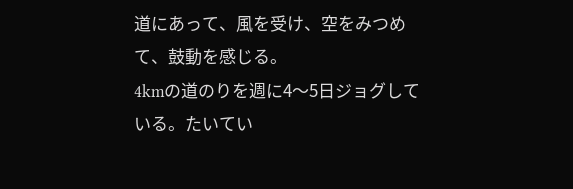道にあって、風を受け、空をみつめて、鼓動を感じる。
4kmの道のりを週に4〜5日ジョグしている。たいてい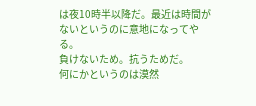は夜10時半以降だ。最近は時間がないというのに意地になってやる。
負けないため。抗うためだ。
何にかというのは漠然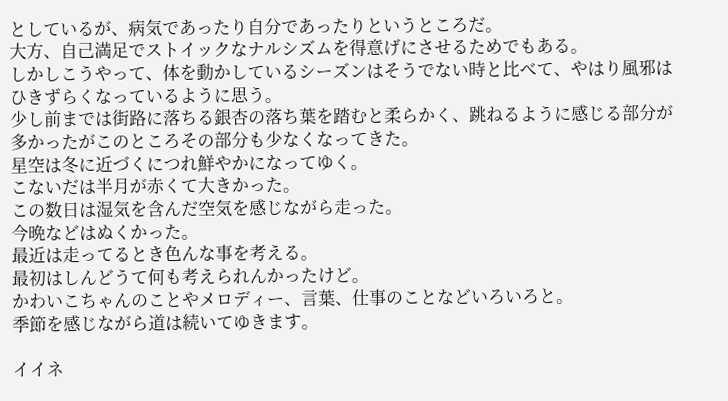としているが、病気であったり自分であったりというところだ。
大方、自己満足でストイックなナルシズムを得意げにさせるためでもある。
しかしこうやって、体を動かしているシーズンはそうでない時と比べて、やはり風邪はひきずらくなっているように思う。
少し前までは街路に落ちる銀杏の落ち葉を踏むと柔らかく、跳ねるように感じる部分が多かったがこのところその部分も少なくなってきた。
星空は冬に近づくにつれ鮮やかになってゆく。
こないだは半月が赤くて大きかった。
この数日は湿気を含んだ空気を感じながら走った。
今晩などはぬくかった。
最近は走ってるとき色んな事を考える。
最初はしんどうて何も考えられんかったけど。
かわいこちゃんのことやメロディー、言葉、仕事のことなどいろいろと。
季節を感じながら道は続いてゆきます。

イイネ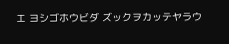エ ヨシゴホウビダ ズックヲカッテヤラウ